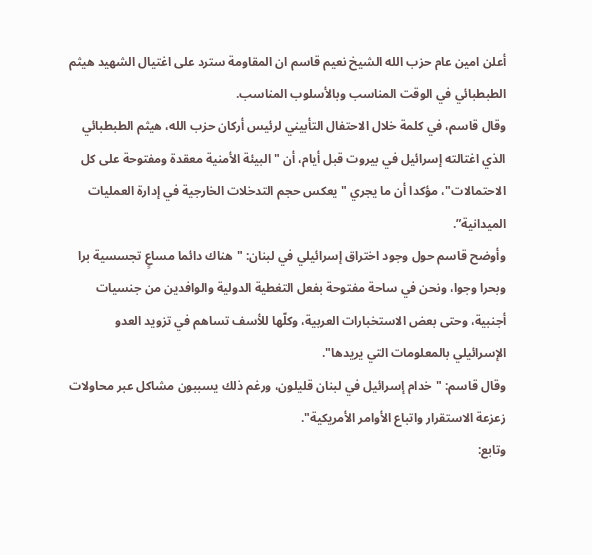أعلن امين عام حزب الله الشيخ نعيم قاسم ان المقاومة سترد على اغتيال الشهيد هيثم الطبطبائي في الوقت المناسب وبالأسلوب المناسب.
وقال قاسم، في كلمة خلال الاحتفال التأبيني لرئيس أركان حزب الله، هيثم الطبطبائي الذي اغتالته إسرائيل في بيروت قبل أيام، أن "البيئة الأمنية معقدة ومفتوحة على كل الاحتمالات"، مؤكدا أن ما يجري "يعكس حجم التدخلات الخارجية في إدارة العمليات الميدانية”.
وأوضح قاسم حول وجود اختراق إسرائيلي في لبنان: "هناك دائما مساعٍ تجسسية برا وبحرا وجوا، ونحن في ساحة مفتوحة بفعل التغطية الدولية والوافدين من جنسيات أجنبية، وحتى بعض الاستخبارات العربية، وكلّها للأسف تساهم في تزويد العدو الإسرائيلي بالمعلومات التي يريدها".
وقال قاسم: "خدام إسرائيل في لبنان قليلون، ورغم ذلك يسببون مشاكل عبر محاولات زعزعة الاستقرار واتباع الأوامر الأمريكية".
وتابع: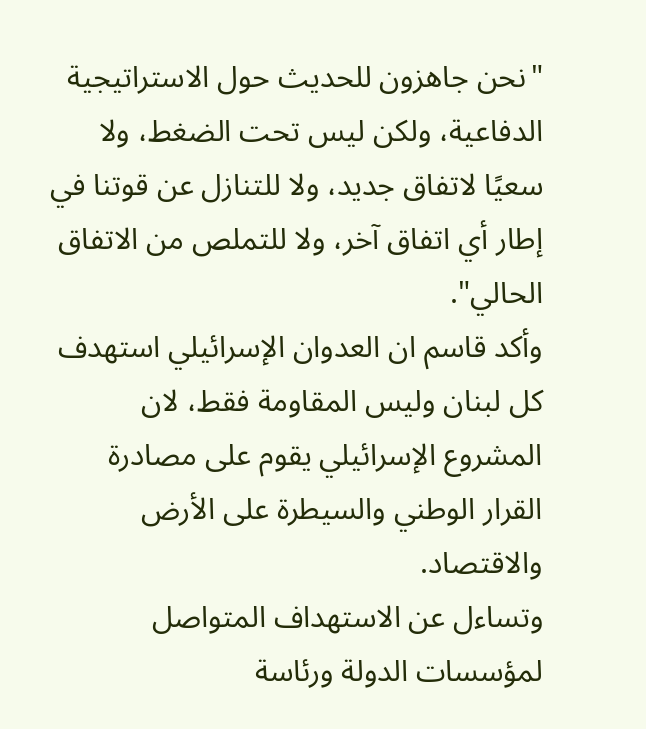"نحن جاهزون للحديث حول الاستراتيجية الدفاعية، ولكن ليس تحت الضغط، ولا سعيًا لاتفاق جديد، ولا للتنازل عن قوتنا في إطار أي اتفاق آخر، ولا للتملص من الاتفاق الحالي".
وأكد قاسم ان العدوان الإسرائيلي استهدف كل لبنان وليس المقاومة فقط، لان المشروع الإسرائيلي يقوم على مصادرة القرار الوطني والسيطرة على الأرض والاقتصاد.
وتساءل عن الاستهداف المتواصل لمؤسسات الدولة ورئاسة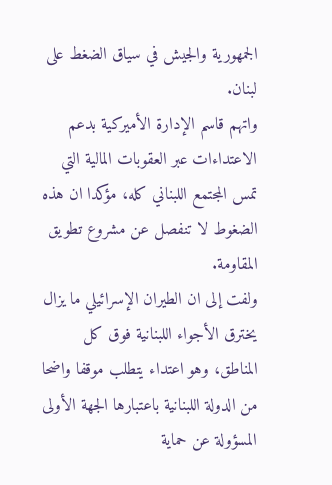الجمهورية والجيش في سياق الضغط على لبنان.
واتهم قاسم الإدارة الأميركية بدعم الاعتداءات عبر العقوبات المالية التي تمس المجتمع اللبناني كله، مؤكدا ان هذه الضغوط لا تنفصل عن مشروع تطويق المقاومة.
ولفت إلى ان الطيران الإسرائيلي ما يزال يخترق الأجواء اللبنانية فوق كل المناطق، وهو اعتداء يتطلب موقفا واضحا من الدولة اللبنانية باعتبارها الجهة الأولى المسؤولة عن حماية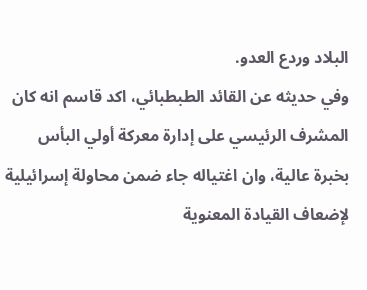البلاد وردع العدو.
وفي حديثه عن القائد الطبطبائي، اكد قاسم انه كان المشرف الرئيسي على إدارة معركة أولي البأس بخبرة عالية، وان اغتياله جاء ضمن محاولة إسرائيلية لإضعاف القيادة المعنوية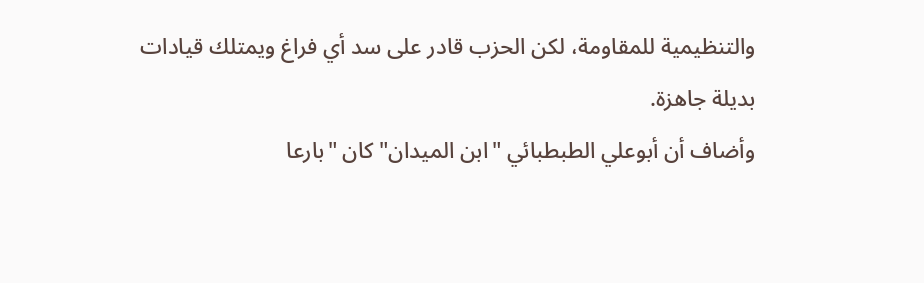والتنظيمية للمقاومة، لكن الحزب قادر على سد أي فراغ ويمتلك قيادات بديلة جاهزة.
وأضاف أن أبوعلي الطبطبائي "ابن الميدان" كان "بارعا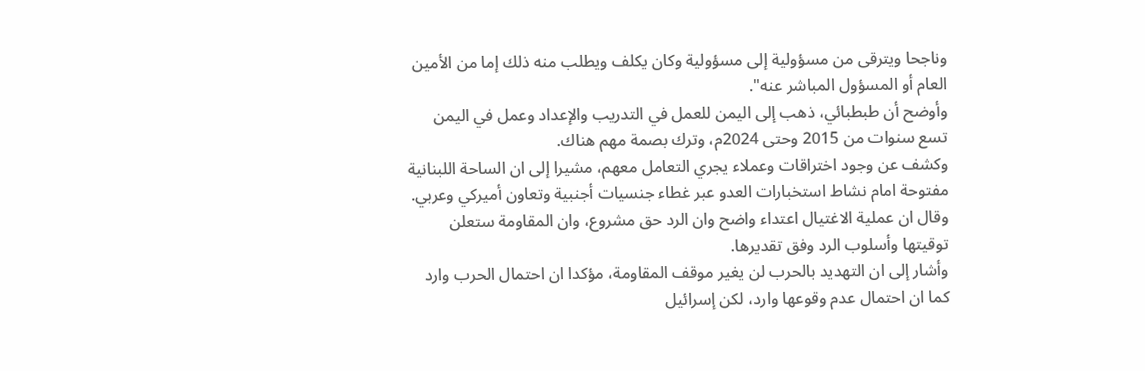وناجحا ويترقى من مسؤولية إلى مسؤولية وكان يكلف ويطلب منه ذلك إما من الأمين العام أو المسؤول المباشر عنه".
وأوضح أن طبطبائي، ذهب إلى اليمن للعمل في التدريب والإعداد وعمل في اليمن تسع سنوات من 2015 وحتى 2024م، وترك بصمة مهم هناك.
وكشف عن وجود اختراقات وعملاء يجري التعامل معهم، مشيرا إلى ان الساحة اللبنانية مفتوحة امام نشاط استخبارات العدو عبر غطاء جنسيات أجنبية وتعاون أميركي وعربي.
وقال ان عملية الاغتيال اعتداء واضح وان الرد حق مشروع، وان المقاومة ستعلن توقيتها وأسلوب الرد وفق تقديرها.
وأشار إلى ان التهديد بالحرب لن يغير موقف المقاومة، مؤكدا ان احتمال الحرب وارد كما ان احتمال عدم وقوعها وارد، لكن إسرائيل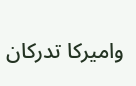واميركا تدركان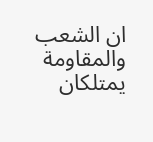ان الشعب والمقاومة يمتلكان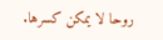روحا لا يمكن كسرها.